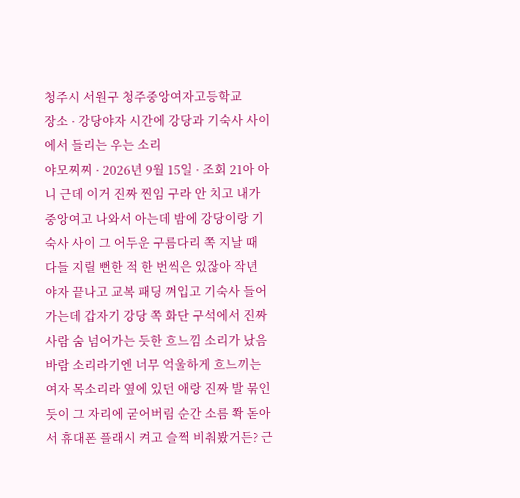청주시 서원구 청주중앙여자고등학교
장소 · 강당야자 시간에 강당과 기숙사 사이에서 들리는 우는 소리
야모찌찌 · 2026년 9월 15일 · 조회 21아 아니 근데 이거 진짜 찐임 구라 안 치고 내가 중앙여고 나와서 아는데 밤에 강당이랑 기숙사 사이 그 어두운 구름다리 쪽 지날 때 다들 지릴 뻔한 적 한 번씩은 있잖아 작년 야자 끝나고 교복 패딩 껴입고 기숙사 들어가는데 갑자기 강당 쪽 화단 구석에서 진짜 사람 숨 넘어가는 듯한 흐느낌 소리가 났음 바람 소리라기엔 너무 억울하게 흐느끼는 여자 목소리라 옆에 있던 애랑 진짜 발 묶인 듯이 그 자리에 굳어버림 순간 소름 쫙 돋아서 휴대폰 플래시 켜고 슬쩍 비춰봤거든? 근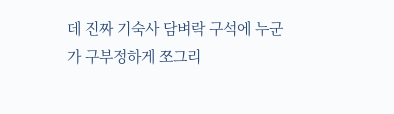데 진짜 기숙사 담벼락 구석에 누군가 구부정하게 쪼그리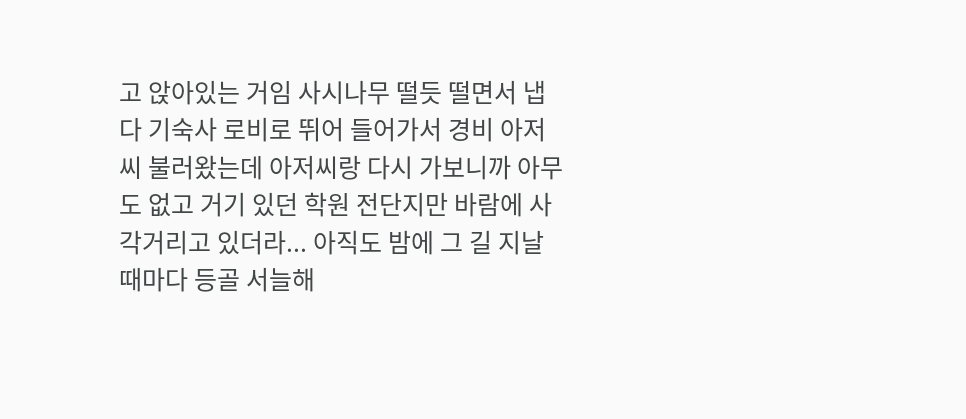고 앉아있는 거임 사시나무 떨듯 떨면서 냅다 기숙사 로비로 뛰어 들어가서 경비 아저씨 불러왔는데 아저씨랑 다시 가보니까 아무도 없고 거기 있던 학원 전단지만 바람에 사각거리고 있더라... 아직도 밤에 그 길 지날 때마다 등골 서늘해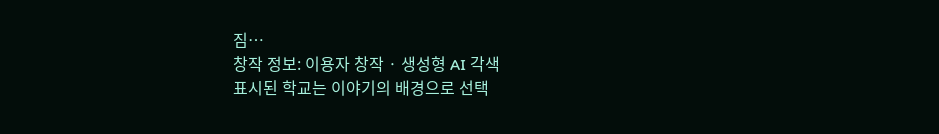짐…
창작 정보: 이용자 창작 · 생성형 AI 각색
표시된 학교는 이야기의 배경으로 선택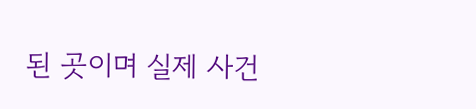된 곳이며 실제 사건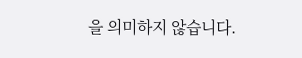을 의미하지 않습니다.